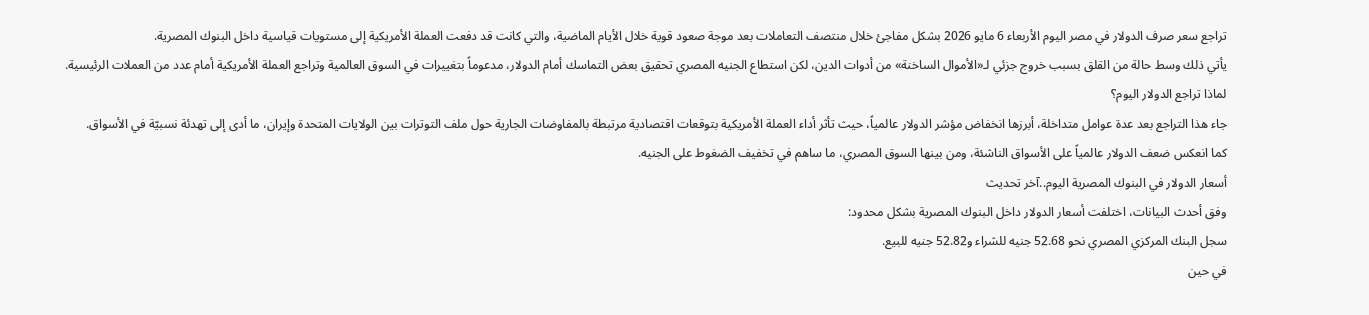تراجع سعر صرف الدولار في مصر اليوم الأربعاء 6 مايو 2026 بشكل مفاجئ خلال منتصف التعاملات بعد موجة صعود قوية خلال الأيام الماضية، والتي كانت قد دفعت العملة الأمريكية إلى مستويات قياسية داخل البنوك المصرية.
يأتي ذلك وسط حالة من القلق بسبب خروج جزئي لـ«الأموال الساخنة» من أدوات الدين، لكن استطاع الجنيه المصري تحقيق بعض التماسك أمام الدولار، مدعوماً بتغييرات في السوق العالمية وتراجع العملة الأمريكية أمام عدد من العملات الرئيسية.
لماذا تراجع الدولار اليوم؟
جاء هذا التراجع بعد عدة عوامل متداخلة، أبرزها انخفاض مؤشر الدولار عالمياً، حيث تأثر أداء العملة الأمريكية بتوقعات اقتصادية مرتبطة بالمفاوضات الجارية حول ملف التوترات بين الولايات المتحدة وإيران، ما أدى إلى تهدئة نسبيّة في الأسواق.
كما انعكس ضعف الدولار عالمياً على الأسواق الناشئة، ومن بينها السوق المصري، ما ساهم في تخفيف الضغوط على الجنيه.
أسعار الدولار في البنوك المصرية اليوم..آخر تحديث
وفق أحدث البيانات، اختلفت أسعار الدولار داخل البنوك المصرية بشكل محدود:
سجل البنك المركزي المصري نحو 52.68 جنيه للشراء و52.82 جنيه للبيع.
في حين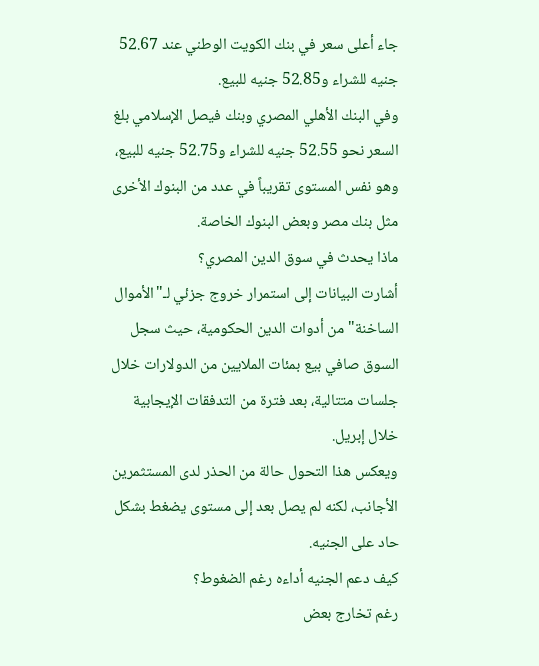جاء أعلى سعر في بنك الكويت الوطني عند 52.67 جنيه للشراء و52.85 جنيه للبيع.
وفي البنك الأهلي المصري وبنك فيصل الإسلامي بلغ السعر نحو 52.55 جنيه للشراء و52.75 جنيه للبيع، وهو نفس المستوى تقريباً في عدد من البنوك الأخرى مثل بنك مصر وبعض البنوك الخاصة.
ماذا يحدث في سوق الدين المصري؟
أشارت البيانات إلى استمرار خروج جزئي لـ"الأموال الساخنة" من أدوات الدين الحكومية، حيث سجل السوق صافي بيع بمئات الملايين من الدولارات خلال جلسات متتالية، بعد فترة من التدفقات الإيجابية خلال إبريل.
ويعكس هذا التحول حالة من الحذر لدى المستثمرين الأجانب، لكنه لم يصل بعد إلى مستوى يضغط بشكل حاد على الجنيه.
كيف دعم الجنيه أداءه رغم الضغوط؟
رغم تخارج بعض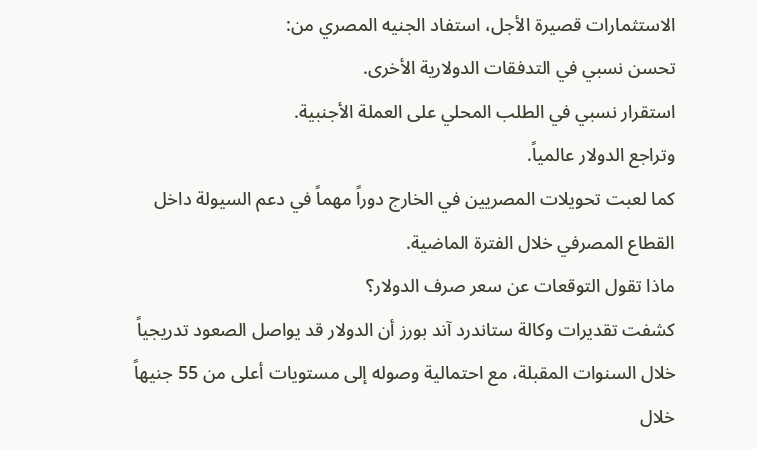الاستثمارات قصيرة الأجل، استفاد الجنيه المصري من:
تحسن نسبي في التدفقات الدولارية الأخرى.
استقرار نسبي في الطلب المحلي على العملة الأجنبية.
وتراجع الدولار عالمياً.
كما لعبت تحويلات المصريين في الخارج دوراً مهماً في دعم السيولة داخل القطاع المصرفي خلال الفترة الماضية.
ماذا تقول التوقعات عن سعر صرف الدولار؟
كشفت تقديرات وكالة ستاندرد آند بورز أن الدولار قد يواصل الصعود تدريجياً خلال السنوات المقبلة، مع احتمالية وصوله إلى مستويات أعلى من 55 جنيهاً خلال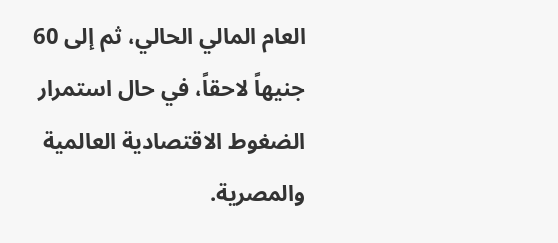العام المالي الحالي، ثم إلى 60 جنيهاً لاحقاً، في حال استمرار الضغوط الاقتصادية العالمية والمصرية.